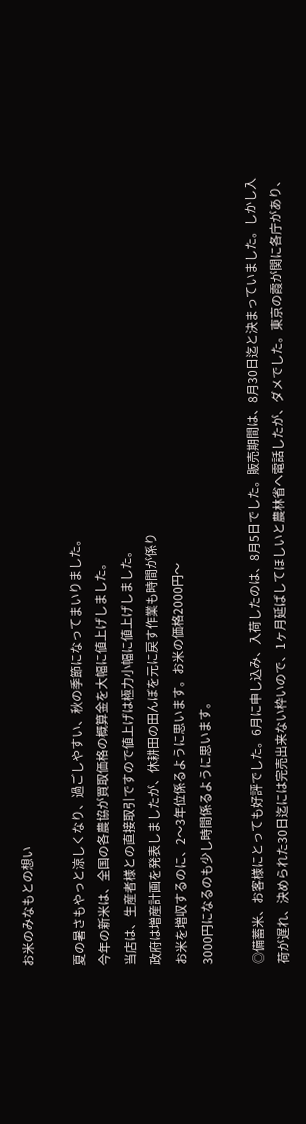お米のみなもとの想い

夏の暑さもやっと涼しくなり、過ごしやすい、秋の季節になってまいりました。
今年の新米は、全国の各農協が買取価格の概算金を大幅に値上げしました。
当店は、生産者様との直接取引ですので値上げは極力小幅に値上げしました。
政府は増産計画を発表しましたが、休耕田の田んぼを元に戻す作業も時間が係り
お米を増収するのに、2〜3年位係るように思います。お米の価格2000円〜
3000円になるのも少し時間係るように思います。

◎備蓄米、お客様にとっても好評でした。6月に申し込み、入荷したのは、8月5日でした。販売期間は、8月30日迄と決まっていました。しかし入荷が遅れ、決められた30日迄には完売出来ない枠いので、1ヶ月延ばしてほしいと農林省へ電話したが、ダメでした。東京の霞が関に各庁があり、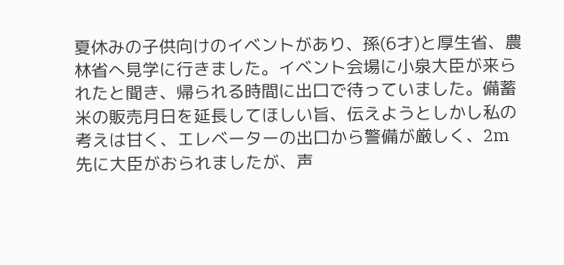夏休みの子供向けのイベントがあり、孫(6才)と厚生省、農林省へ見学に行きました。イベント会場に小泉大臣が来られたと聞き、帰られる時間に出口で待っていました。備蓄米の販売月日を延長してほしい旨、伝えようとしかし私の考えは甘く、エレベーターの出口から警備が厳しく、2m先に大臣がおられましたが、声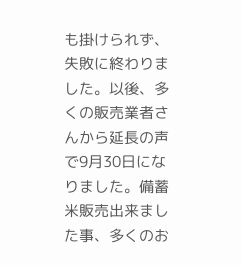も掛けられず、失敗に終わりました。以後、多くの販売業者さんから延長の声で9月30日になりました。備蓄米販売出来ました事、多くのお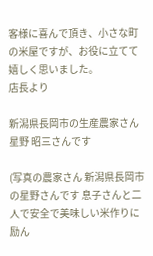客様に喜んで頂き、小さな町の米屋ですが、お役に立てて嬉しく思いました。
店長より

新潟県長岡市の生産農家さん
星野 昭三さんです

(写真の農家さん 新潟県長岡市の星野さんです 息子さんと二人で安全で美味しい米作りに励ん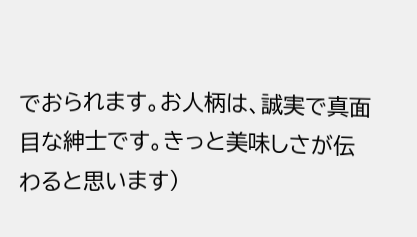でおられます。お人柄は、誠実で真面目な紳士です。きっと美味しさが伝わると思います)